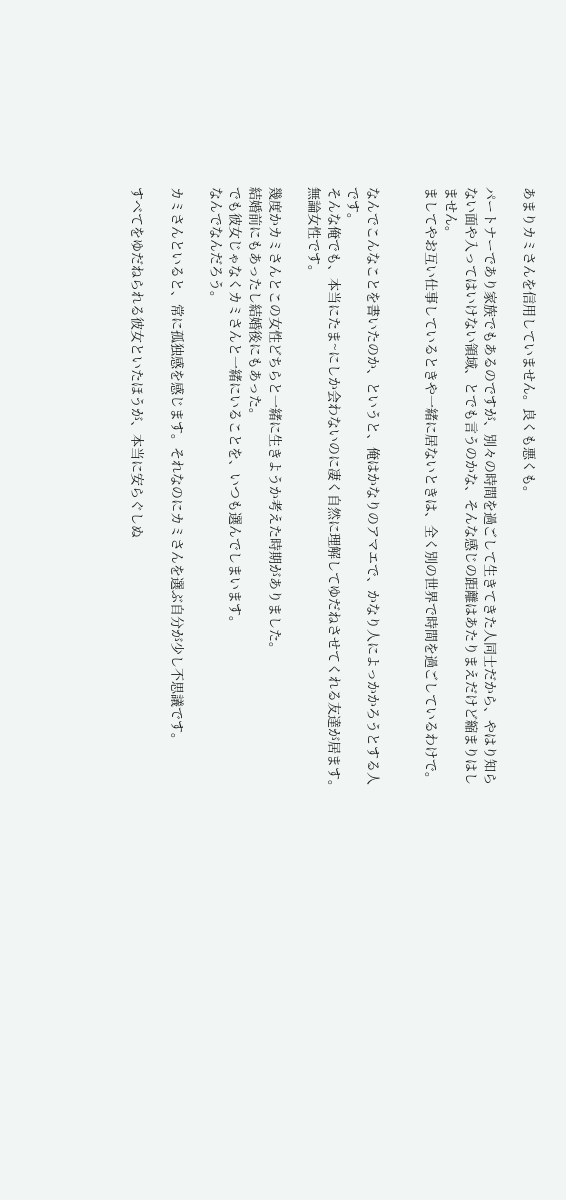あまりカミさんを信用していません。良くも悪くも。

パートナーであり家族でもあるのですが、別々の時間を過ごして生きてきた人同士だから、やはり知らない面や入ってはいけない領域、とでも言うのかな、そんな感じの距離はあたりまえだけど縮まりはしません。
ましてやお互い仕事しているときや一緒に居ないときは、全く別の世界で時間を過ごしているわけで。


なんでこんなことを書いたのか、というと、俺はかなりのアマエで、かなり人によっかかろうとする人です。
そんな俺でも、本当にたま~にしか会わないのに凄く自然に理解してゆだねさせてくれる友達が居ます。
無論女性です。

幾度かカミさんとこの女性どちらと一緒に生きようか考えた時期がありました。
結婚前にもあったし結婚後にもあった。
でも彼女じゃなくカミさんと一緒にいることを、いつも選んでしまいます。
なんでなんだろう。

カミさんといると、常に孤独感を感じます。それなのにカミさんを選ぶ自分が少し不思議です。

すべてをゆだねられる彼女といたほうが、本当に安らぐしぬ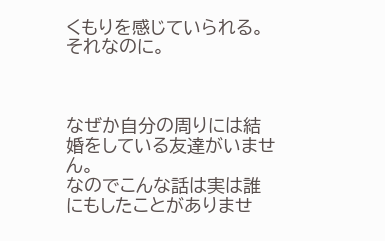くもりを感じていられる。
それなのに。



なぜか自分の周りには結婚をしている友達がいません。
なのでこんな話は実は誰にもしたことがありませ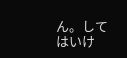ん。してはいけ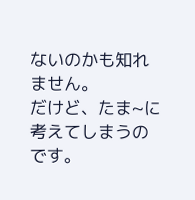ないのかも知れません。
だけど、たま~に考えてしまうのです。